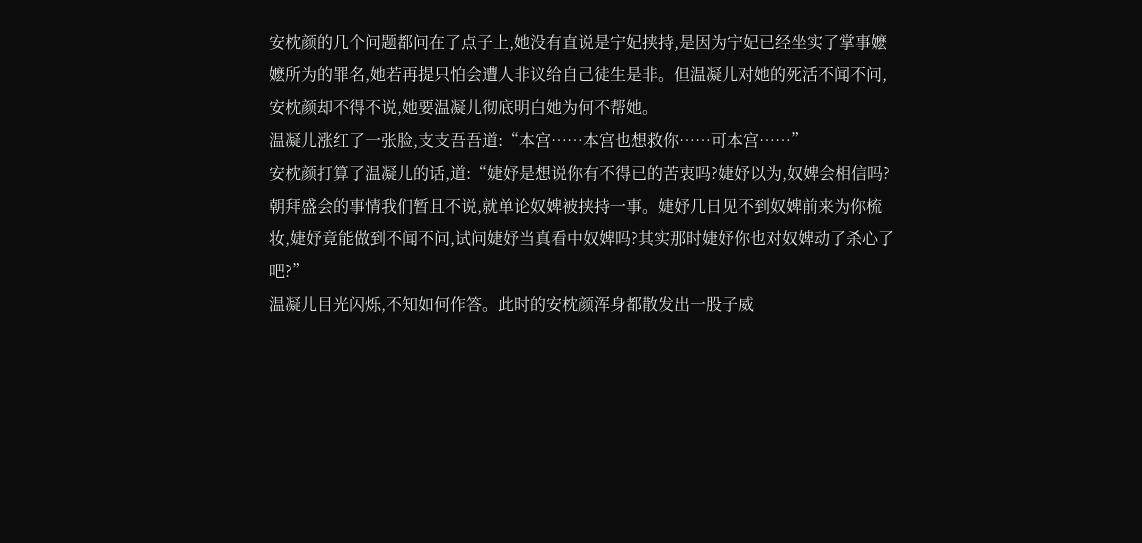安枕颜的几个问题都问在了点子上,她没有直说是宁妃挟持,是因为宁妃已经坐实了掌事嬷嬷所为的罪名,她若再提只怕会遭人非议给自己徒生是非。但温凝儿对她的死活不闻不问,安枕颜却不得不说,她要温凝儿彻底明白她为何不帮她。
温凝儿涨红了一张脸,支支吾吾道:“本宫……本宫也想救你……可本宫……”
安枕颜打算了温凝儿的话,道:“婕妤是想说你有不得已的苦衷吗?婕妤以为,奴婢会相信吗?朝拜盛会的事情我们暂且不说,就单论奴婢被挟持一事。婕妤几日见不到奴婢前来为你梳妆,婕妤竟能做到不闻不问,试问婕妤当真看中奴婢吗?其实那时婕妤你也对奴婢动了杀心了吧?”
温凝儿目光闪烁,不知如何作答。此时的安枕颜浑身都散发出一股子威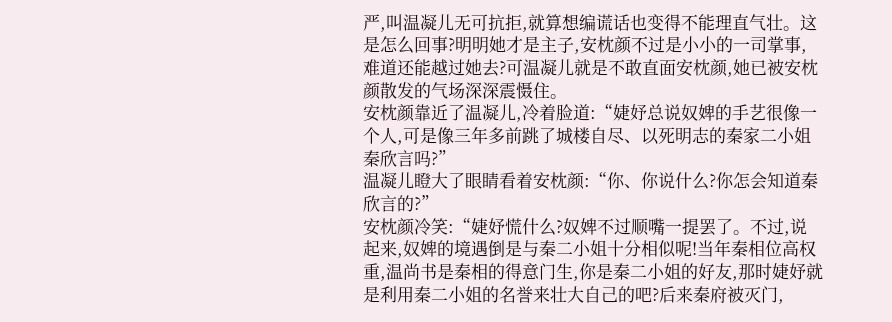严,叫温凝儿无可抗拒,就算想编谎话也变得不能理直气壮。这是怎么回事?明明她才是主子,安枕颜不过是小小的一司掌事,难道还能越过她去?可温凝儿就是不敢直面安枕颜,她已被安枕颜散发的气场深深震慑住。
安枕颜靠近了温凝儿,冷着脸道:“婕妤总说奴婢的手艺很像一个人,可是像三年多前跳了城楼自尽、以死明志的秦家二小姐秦欣言吗?”
温凝儿瞪大了眼睛看着安枕颜:“你、你说什么?你怎会知道秦欣言的?”
安枕颜冷笑:“婕妤慌什么?奴婢不过顺嘴一提罢了。不过,说起来,奴婢的境遇倒是与秦二小姐十分相似呢!当年秦相位高权重,温尚书是秦相的得意门生,你是秦二小姐的好友,那时婕妤就是利用秦二小姐的名誉来壮大自己的吧?后来秦府被灭门,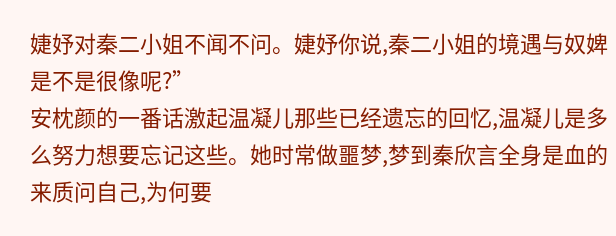婕妤对秦二小姐不闻不问。婕妤你说,秦二小姐的境遇与奴婢是不是很像呢?”
安枕颜的一番话激起温凝儿那些已经遗忘的回忆,温凝儿是多么努力想要忘记这些。她时常做噩梦,梦到秦欣言全身是血的来质问自己,为何要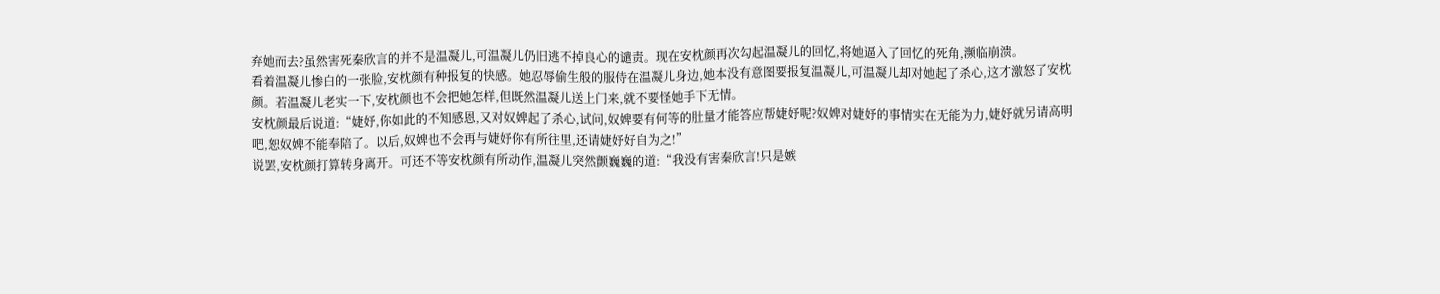弃她而去?虽然害死秦欣言的并不是温凝儿,可温凝儿仍旧逃不掉良心的谴责。现在安枕颜再次勾起温凝儿的回忆,将她逼入了回忆的死角,濒临崩溃。
看着温凝儿惨白的一张脸,安枕颜有种报复的快感。她忍辱偷生般的服侍在温凝儿身边,她本没有意图要报复温凝儿,可温凝儿却对她起了杀心,这才激怒了安枕颜。若温凝儿老实一下,安枕颜也不会把她怎样,但既然温凝儿送上门来,就不要怪她手下无情。
安枕颜最后说道:“婕妤,你如此的不知感恩,又对奴婢起了杀心,试问,奴婢要有何等的肚量才能答应帮婕妤呢?奴婢对婕妤的事情实在无能为力,婕妤就另请高明吧,恕奴婢不能奉陪了。以后,奴婢也不会再与婕妤你有所往里,还请婕妤好自为之!”
说罢,安枕颜打算转身离开。可还不等安枕颜有所动作,温凝儿突然颤巍巍的道:“我没有害秦欣言!只是嫉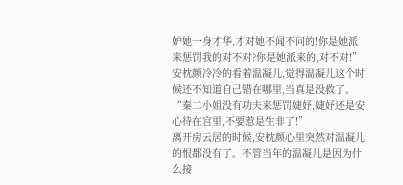妒她一身才华,才对她不闻不问的!你是她派来惩罚我的对不对?你是她派来的,对不对!”
安枕颜冷冷的看着温凝儿,觉得温凝儿这个时候还不知道自己错在哪里,当真是没救了。“秦二小姐没有功夫来惩罚婕妤,婕妤还是安心待在宫里,不要惹是生非了!”
离开房云居的时候,安枕颜心里突然对温凝儿的恨都没有了。不管当年的温凝儿是因为什么接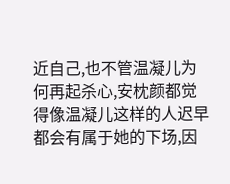近自己,也不管温凝儿为何再起杀心,安枕颜都觉得像温凝儿这样的人迟早都会有属于她的下场,因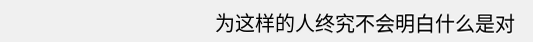为这样的人终究不会明白什么是对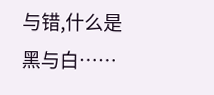与错,什么是黑与白……